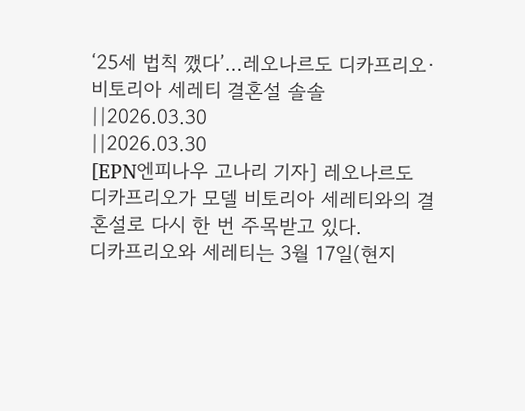‘25세 법칙 깼다’…레오나르도 디카프리오·비토리아 세레티 결혼설 솔솔
||2026.03.30
||2026.03.30
[EPN엔피나우 고나리 기자] 레오나르도 디카프리오가 모델 비토리아 세레티와의 결혼설로 다시 한 번 주목받고 있다.
디카프리오와 세레티는 3월 17일(현지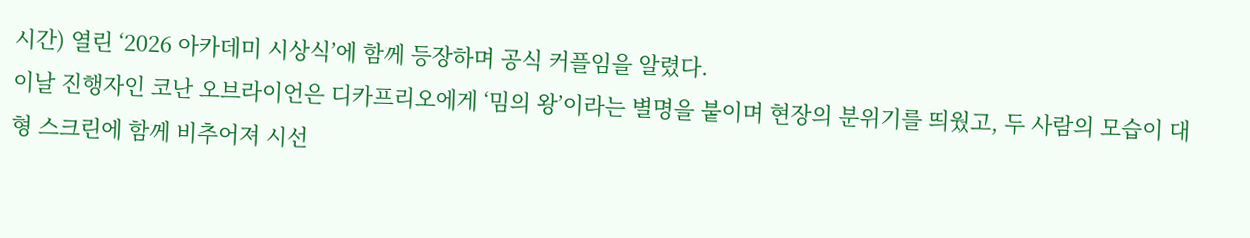시간) 열린 ‘2026 아카데미 시상식’에 함께 등장하며 공식 커플임을 알렸다.
이날 진행자인 코난 오브라이언은 디카프리오에게 ‘밈의 왕’이라는 별명을 붙이며 현장의 분위기를 띄웠고, 두 사람의 모습이 대형 스크린에 함께 비추어져 시선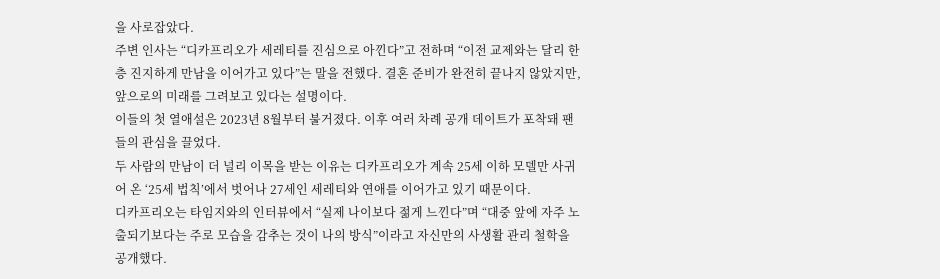을 사로잡았다.
주변 인사는 “디카프리오가 세레티를 진심으로 아낀다”고 전하며 “이전 교제와는 달리 한층 진지하게 만남을 이어가고 있다”는 말을 전했다. 결혼 준비가 완전히 끝나지 않았지만, 앞으로의 미래를 그려보고 있다는 설명이다.
이들의 첫 열애설은 2023년 8월부터 불거졌다. 이후 여러 차례 공개 데이트가 포착돼 팬들의 관심을 끌었다.
두 사람의 만남이 더 널리 이목을 받는 이유는 디카프리오가 계속 25세 이하 모델만 사귀어 온 ‘25세 법칙’에서 벗어나 27세인 세레티와 연애를 이어가고 있기 때문이다.
디카프리오는 타임지와의 인터뷰에서 “실제 나이보다 젊게 느낀다”며 “대중 앞에 자주 노출되기보다는 주로 모습을 감추는 것이 나의 방식”이라고 자신만의 사생활 관리 철학을 공개했다.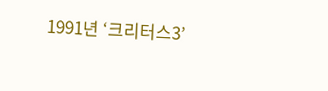1991년 ‘크리터스3’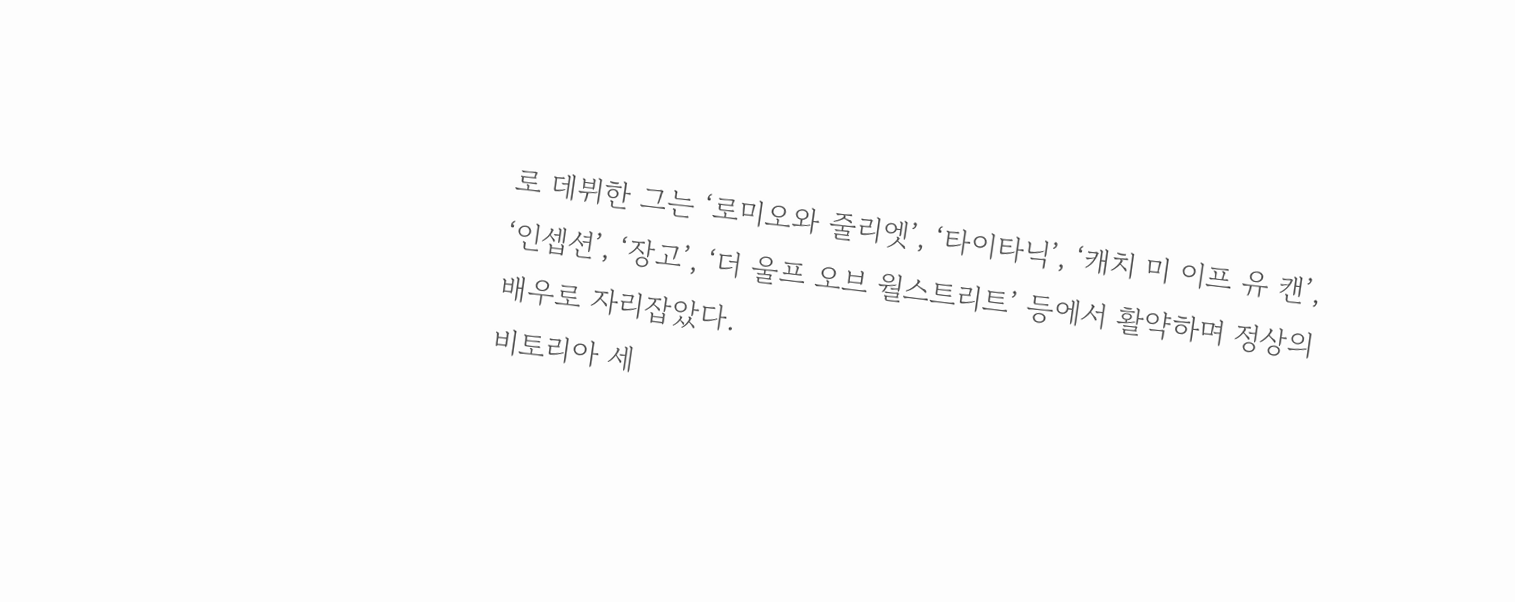로 데뷔한 그는 ‘로미오와 줄리엣’, ‘타이타닉’, ‘캐치 미 이프 유 캔’, ‘인셉션’, ‘장고’, ‘더 울프 오브 월스트리트’ 등에서 활약하며 정상의 배우로 자리잡았다.
비토리아 세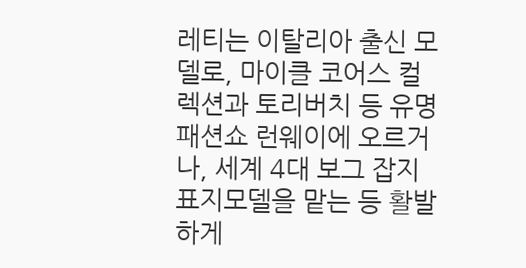레티는 이탈리아 출신 모델로, 마이클 코어스 컬렉션과 토리버치 등 유명 패션쇼 런웨이에 오르거나, 세계 4대 보그 잡지 표지모델을 맡는 등 활발하게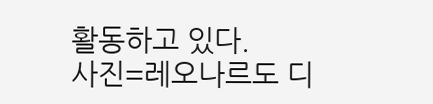활동하고 있다.
사진=레오나르도 디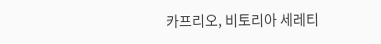카프리오, 비토리아 세레티